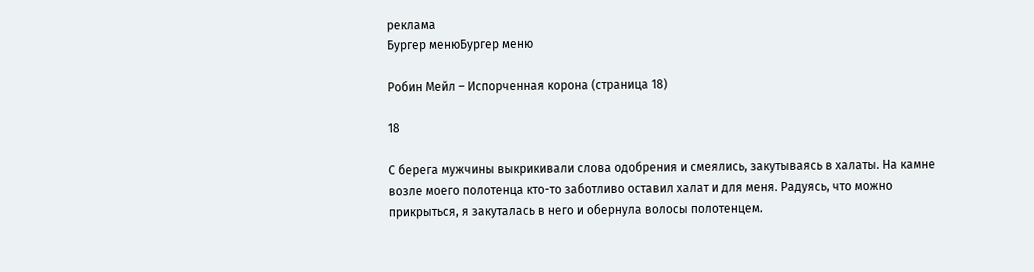реклама
Бургер менюБургер меню

Робин Мейл – Испорченная корона (страница 18)

18

С берега мужчины выкрикивали слова одобрения и смеялись, закутываясь в халаты. На камне возле моего полотенца кто-то заботливо оставил халат и для меня. Радуясь, что можно прикрыться, я закуталась в него и обернула волосы полотенцем.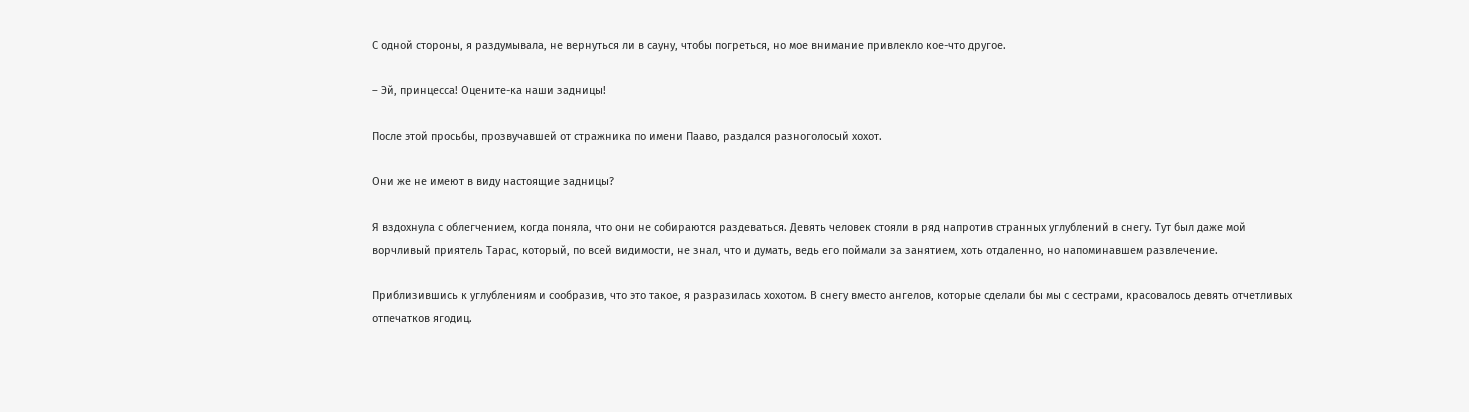С одной стороны, я раздумывала, не вернуться ли в сауну, чтобы погреться, но мое внимание привлекло кое-что другое.

– Эй, принцесса! Оцените-ка наши задницы!

После этой просьбы, прозвучавшей от стражника по имени Пааво, раздался разноголосый хохот.

Они же не имеют в виду настоящие задницы?

Я вздохнула с облегчением, когда поняла, что они не собираются раздеваться. Девять человек стояли в ряд напротив странных углублений в снегу. Тут был даже мой ворчливый приятель Тарас, который, по всей видимости, не знал, что и думать, ведь его поймали за занятием, хоть отдаленно, но напоминавшем развлечение.

Приблизившись к углублениям и сообразив, что это такое, я разразилась хохотом. В снегу вместо ангелов, которые сделали бы мы с сестрами, красовалось девять отчетливых отпечатков ягодиц.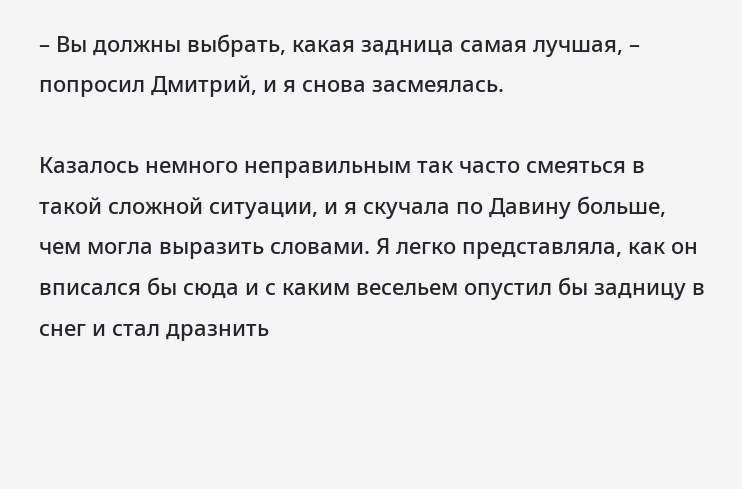– Вы должны выбрать, какая задница самая лучшая, – попросил Дмитрий, и я снова засмеялась.

Казалось немного неправильным так часто смеяться в такой сложной ситуации, и я скучала по Давину больше, чем могла выразить словами. Я легко представляла, как он вписался бы сюда и с каким весельем опустил бы задницу в снег и стал дразнить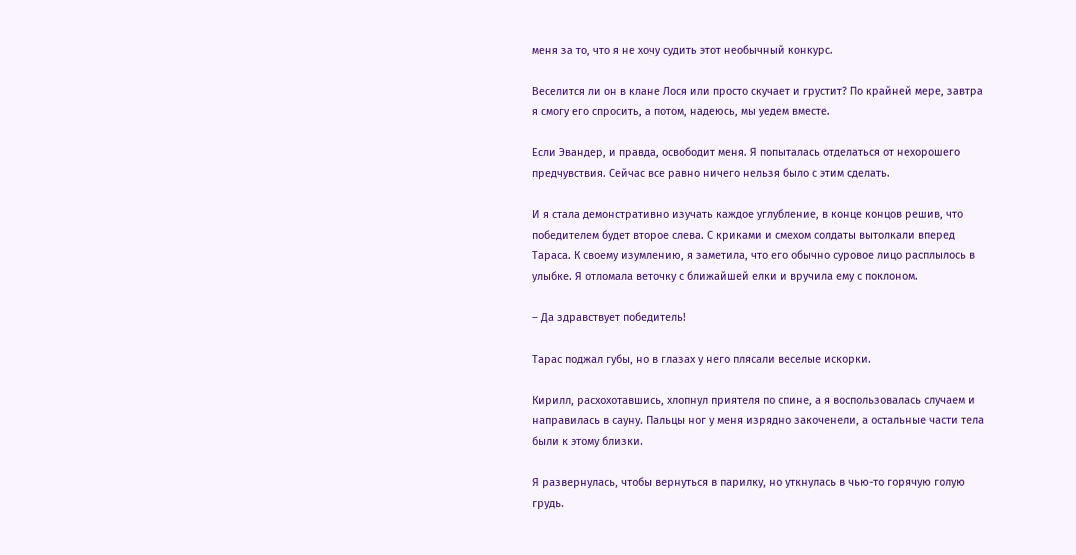меня за то, что я не хочу судить этот необычный конкурс.

Веселится ли он в клане Лося или просто скучает и грустит? По крайней мере, завтра я смогу его спросить, а потом, надеюсь, мы уедем вместе.

Если Эвандер, и правда, освободит меня. Я попыталась отделаться от нехорошего предчувствия. Сейчас все равно ничего нельзя было с этим сделать.

И я стала демонстративно изучать каждое углубление, в конце концов решив, что победителем будет второе слева. С криками и смехом солдаты вытолкали вперед Тараса. К своему изумлению, я заметила, что его обычно суровое лицо расплылось в улыбке. Я отломала веточку с ближайшей елки и вручила ему с поклоном.

– Да здравствует победитель!

Тарас поджал губы, но в глазах у него плясали веселые искорки.

Кирилл, расхохотавшись, хлопнул приятеля по спине, а я воспользовалась случаем и направилась в сауну. Пальцы ног у меня изрядно закоченели, а остальные части тела были к этому близки.

Я развернулась, чтобы вернуться в парилку, но уткнулась в чью-то горячую голую грудь.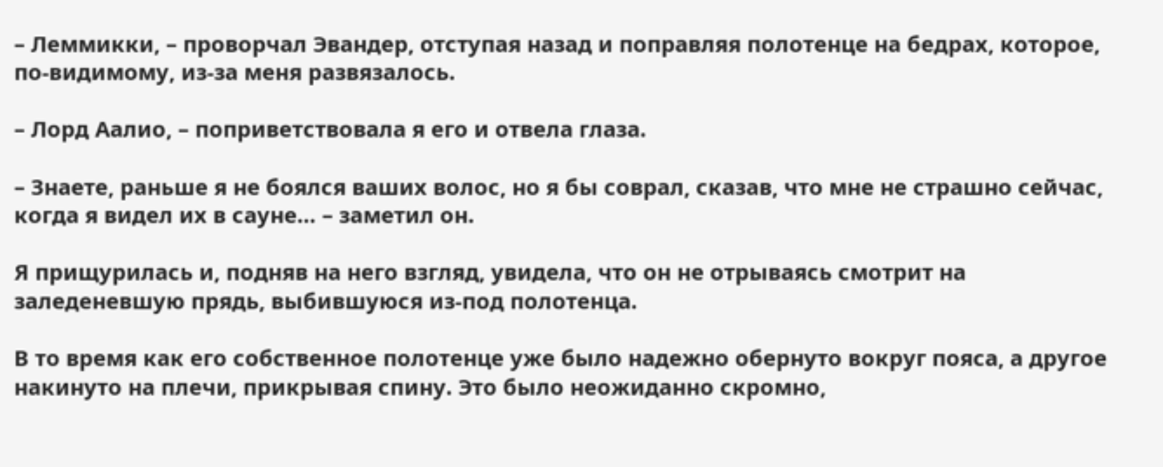– Леммикки, – проворчал Эвандер, отступая назад и поправляя полотенце на бедрах, которое, по-видимому, из-за меня развязалось.

– Лорд Аалио, – поприветствовала я его и отвела глаза.

– Знаете, раньше я не боялся ваших волос, но я бы соврал, сказав, что мне не страшно сейчас, когда я видел их в сауне… – заметил он.

Я прищурилась и, подняв на него взгляд, увидела, что он не отрываясь смотрит на заледеневшую прядь, выбившуюся из-под полотенца.

В то время как его собственное полотенце уже было надежно обернуто вокруг пояса, а другое накинуто на плечи, прикрывая спину. Это было неожиданно скромно,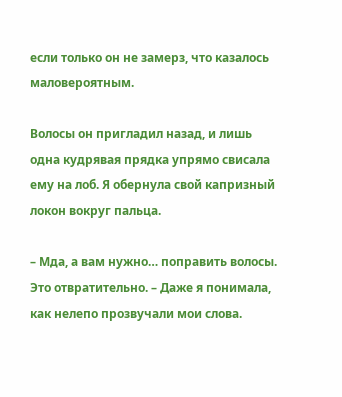если только он не замерз, что казалось маловероятным.

Волосы он пригладил назад, и лишь одна кудрявая прядка упрямо свисала ему на лоб. Я обернула свой капризный локон вокруг пальца.

– Мда, а вам нужно… поправить волосы. Это отвратительно. – Даже я понимала, как нелепо прозвучали мои слова.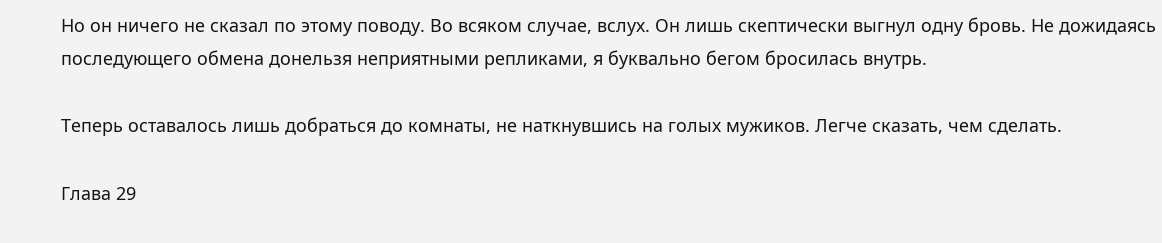Но он ничего не сказал по этому поводу. Во всяком случае, вслух. Он лишь скептически выгнул одну бровь. Не дожидаясь последующего обмена донельзя неприятными репликами, я буквально бегом бросилась внутрь.

Теперь оставалось лишь добраться до комнаты, не наткнувшись на голых мужиков. Легче сказать, чем сделать.

Глава 29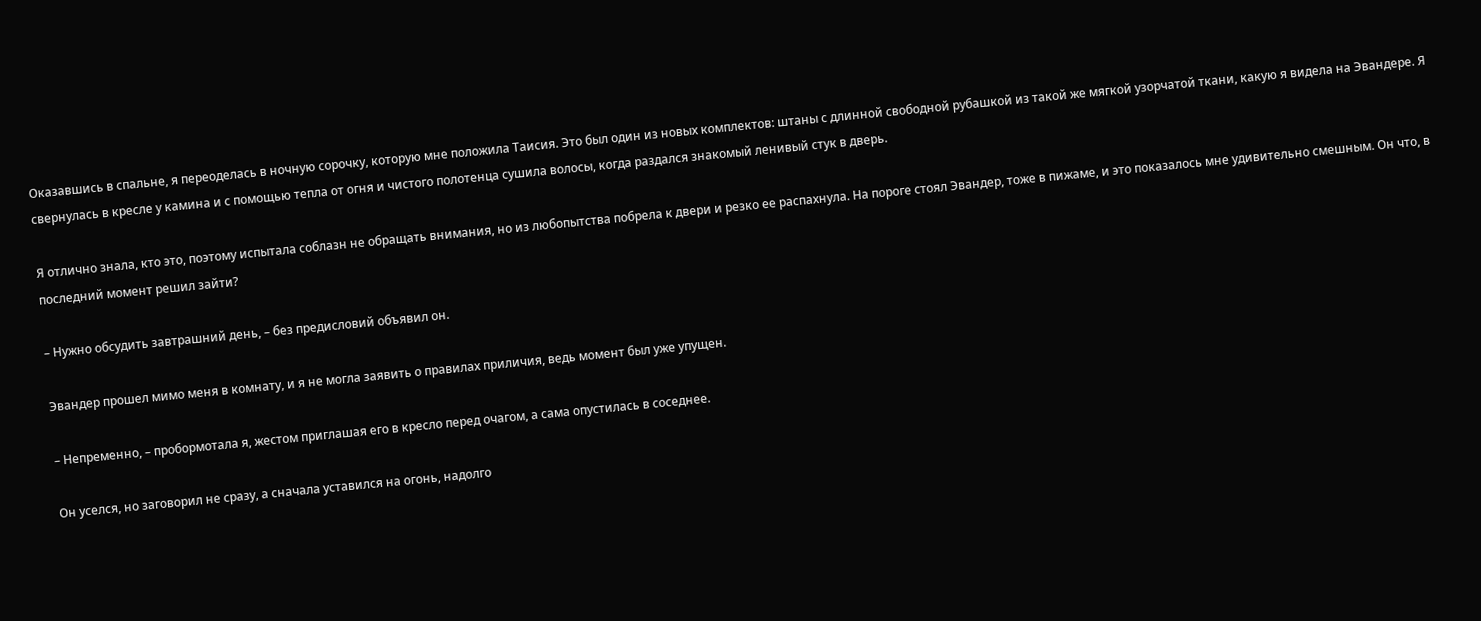Оказавшись в спальне, я переоделась в ночную сорочку, которую мне положила Таисия. Это был один из новых комплектов: штаны с длинной свободной рубашкой из такой же мягкой узорчатой ткани, какую я видела на Эвандере. Я свернулась в кресле у камина и с помощью тепла от огня и чистого полотенца сушила волосы, когда раздался знакомый ленивый стук в дверь.

Я отлично знала, кто это, поэтому испытала соблазн не обращать внимания, но из любопытства побрела к двери и резко ее распахнула. На пороге стоял Эвандер, тоже в пижаме, и это показалось мне удивительно смешным. Он что, в последний момент решил зайти?

– Нужно обсудить завтрашний день, – без предисловий объявил он.

Эвандер прошел мимо меня в комнату, и я не могла заявить о правилах приличия, ведь момент был уже упущен.

– Непременно, – пробормотала я, жестом приглашая его в кресло перед очагом, а сама опустилась в соседнее.

Он уселся, но заговорил не сразу, а сначала уставился на огонь, надолго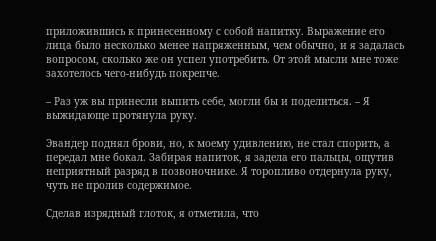приложившись к принесенному с собой напитку. Выражение его лица было несколько менее напряженным, чем обычно, и я задалась вопросом, сколько же он успел употребить. От этой мысли мне тоже захотелось чего-нибудь покрепче.

– Раз уж вы принесли выпить себе, могли бы и поделиться. – Я выжидающе протянула руку.

Эвандер поднял брови, но, к моему удивлению, не стал спорить, а передал мне бокал. Забирая напиток, я задела его пальцы, ощутив неприятный разряд в позвоночнике. Я торопливо отдернула руку, чуть не пролив содержимое.

Сделав изрядный глоток, я отметила, что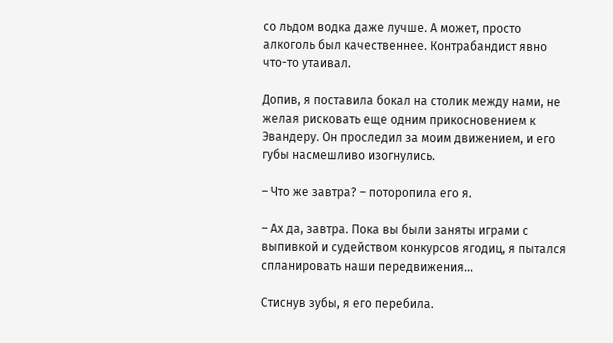со льдом водка даже лучше. А может, просто алкоголь был качественнее. Контрабандист явно что-то утаивал.

Допив, я поставила бокал на столик между нами, не желая рисковать еще одним прикосновением к Эвандеру. Он проследил за моим движением, и его губы насмешливо изогнулись.

– Что же завтра? – поторопила его я.

– Ах да, завтра. Пока вы были заняты играми с выпивкой и судейством конкурсов ягодиц, я пытался спланировать наши передвижения…

Стиснув зубы, я его перебила.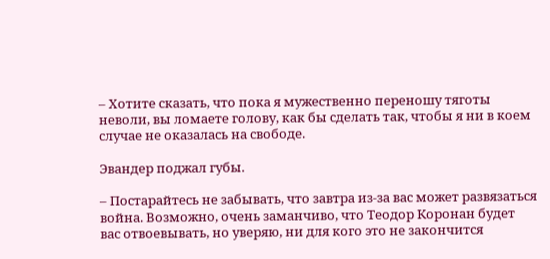– Хотите сказать, что пока я мужественно переношу тяготы неволи, вы ломаете голову, как бы сделать так, чтобы я ни в коем случае не оказалась на свободе.

Эвандер поджал губы.

– Постарайтесь не забывать, что завтра из-за вас может развязаться война. Возможно, очень заманчиво, что Теодор Коронан будет вас отвоевывать, но уверяю, ни для кого это не закончится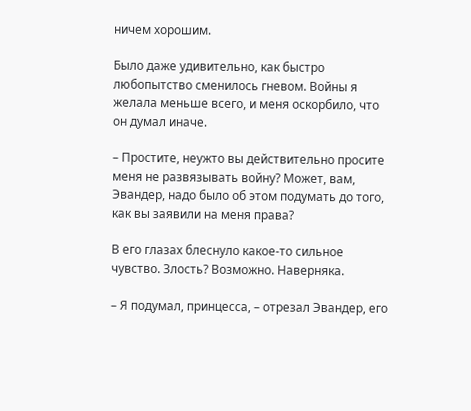ничем хорошим.

Было даже удивительно, как быстро любопытство сменилось гневом. Войны я желала меньше всего, и меня оскорбило, что он думал иначе.

– Простите, неужто вы действительно просите меня не развязывать войну? Может, вам, Эвандер, надо было об этом подумать до того, как вы заявили на меня права?

В его глазах блеснуло какое-то сильное чувство. Злость? Возможно. Наверняка.

– Я подумал, принцесса, – отрезал Эвандер, его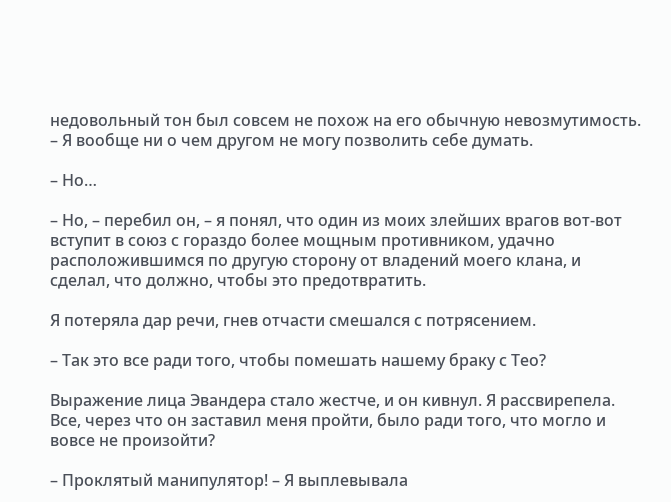недовольный тон был совсем не похож на его обычную невозмутимость. – Я вообще ни о чем другом не могу позволить себе думать.

– Но…

– Но, – перебил он, – я понял, что один из моих злейших врагов вот-вот вступит в союз с гораздо более мощным противником, удачно расположившимся по другую сторону от владений моего клана, и сделал, что должно, чтобы это предотвратить.

Я потеряла дар речи, гнев отчасти смешался с потрясением.

– Так это все ради того, чтобы помешать нашему браку с Тео?

Выражение лица Эвандера стало жестче, и он кивнул. Я рассвирепела. Все, через что он заставил меня пройти, было ради того, что могло и вовсе не произойти?

– Проклятый манипулятор! – Я выплевывала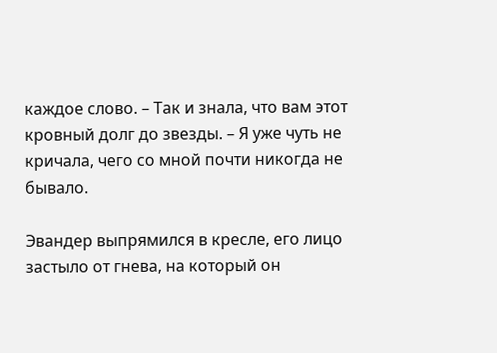каждое слово. – Так и знала, что вам этот кровный долг до звезды. – Я уже чуть не кричала, чего со мной почти никогда не бывало.

Эвандер выпрямился в кресле, его лицо застыло от гнева, на который он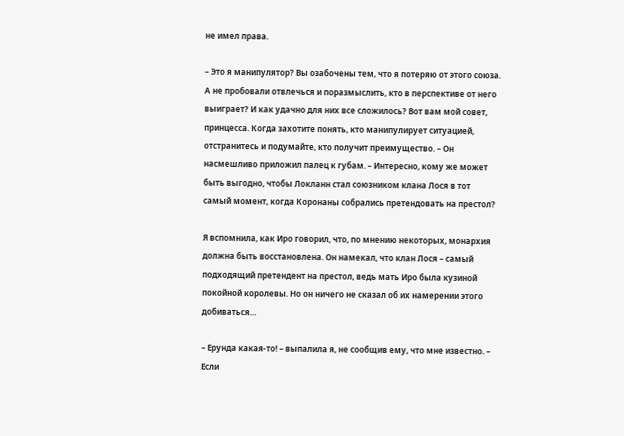не имел права.

– Это я манипулятор? Вы озабочены тем, что я потеряю от этого союза. А не пробовали отвлечься и поразмыслить, кто в перспективе от него выиграет? И как удачно для них все сложилось? Вот вам мой совет, принцесса. Когда захотите понять, кто манипулирует ситуацией, отстранитесь и подумайте, кто получит преимущество. – Он насмешливо приложил палец к губам. – Интересно, кому же может быть выгодно, чтобы Локланн стал союзником клана Лося в тот самый момент, когда Коронаны собрались претендовать на престол?

Я вспомнила, как Иро говорил, что, по мнению некоторых, монархия должна быть восстановлена. Он намекал, что клан Лося – самый подходящий претендент на престол, ведь мать Иро была кузиной покойной королевы. Но он ничего не сказал об их намерении этого добиваться…

– Ерунда какая-то! – выпалила я, не сообщив ему, что мне известно. – Если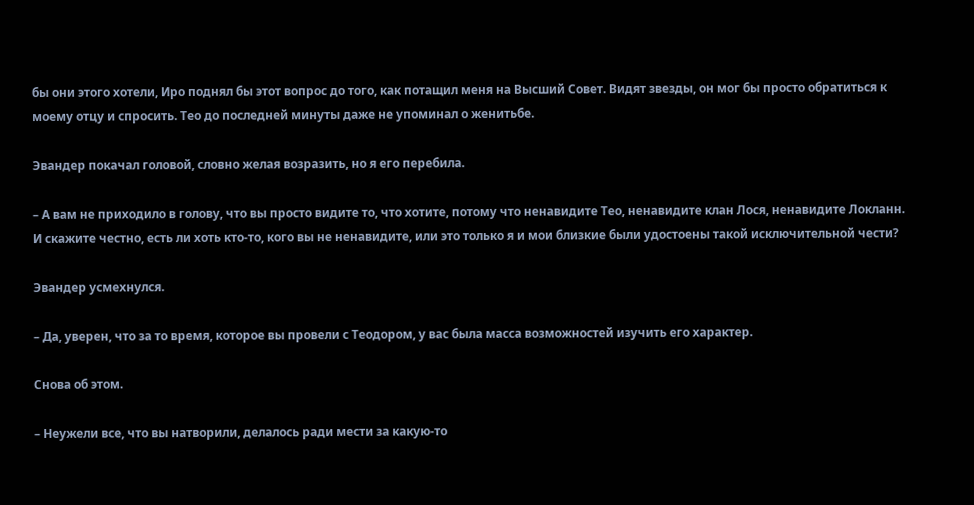бы они этого хотели, Иро поднял бы этот вопрос до того, как потащил меня на Высший Совет. Видят звезды, он мог бы просто обратиться к моему отцу и спросить. Тео до последней минуты даже не упоминал о женитьбе.

Эвандер покачал головой, словно желая возразить, но я его перебила.

– А вам не приходило в голову, что вы просто видите то, что хотите, потому что ненавидите Тео, ненавидите клан Лося, ненавидите Локланн. И скажите честно, есть ли хоть кто-то, кого вы не ненавидите, или это только я и мои близкие были удостоены такой исключительной чести?

Эвандер усмехнулся.

– Да, уверен, что за то время, которое вы провели с Теодором, у вас была масса возможностей изучить его характер.

Снова об этом.

– Неужели все, что вы натворили, делалось ради мести за какую-то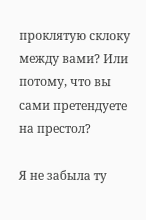проклятую склоку между вами? Или потому, что вы сами претендуете на престол?

Я не забыла ту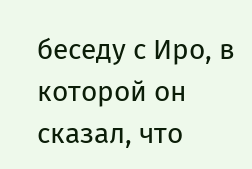беседу с Иро, в которой он сказал, что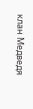клан Медведя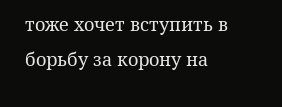тоже хочет вступить в борьбу за корону на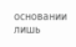основании лишь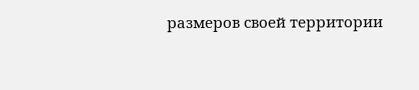размеров своей территории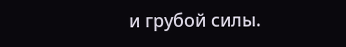и грубой силы.